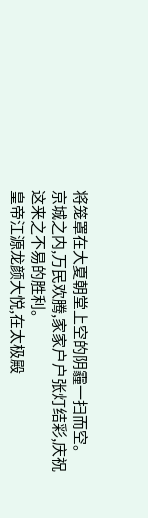将笼罩在大夏朝堂上空的阴霾一扫而空。
京城之内,万民欢腾,家家户户张灯结彩,庆祝这来之不易的胜利。
皇帝江源龙颜大悦,在太极殿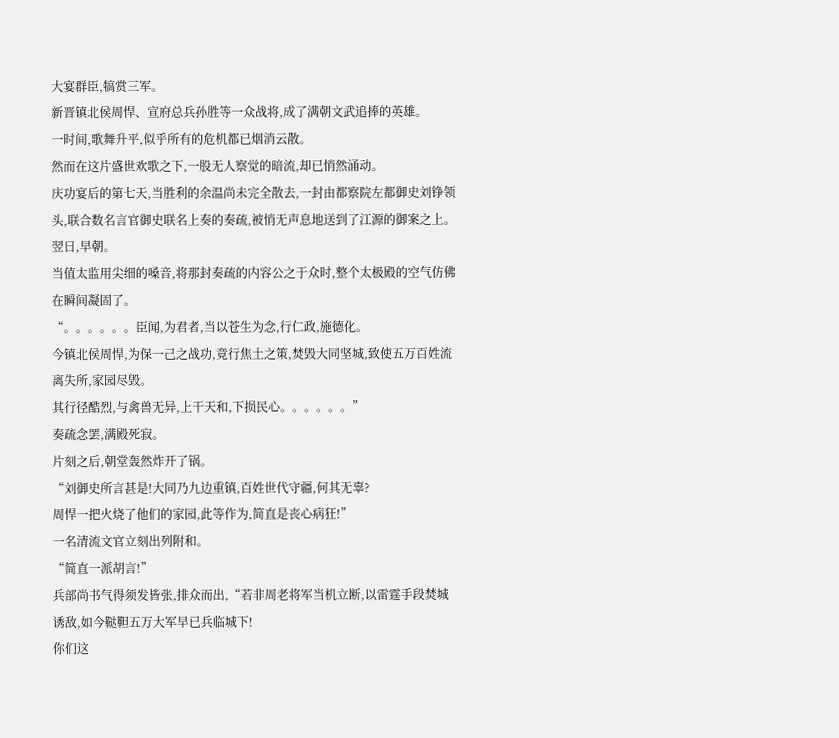大宴群臣,犒赏三军。
新晋镇北侯周悍、宣府总兵孙胜等一众战将,成了满朝文武追捧的英雄。
一时间,歌舞升平,似乎所有的危机都已烟消云散。
然而在这片盛世欢歌之下,一股无人察觉的暗流,却已悄然涌动。
庆功宴后的第七天,当胜利的余温尚未完全散去,一封由都察院左都御史刘铮领头,联合数名言官御史联名上奏的奏疏,被悄无声息地送到了江源的御案之上。
翌日,早朝。
当值太监用尖细的嗓音,将那封奏疏的内容公之于众时,整个太极殿的空气仿佛在瞬间凝固了。
“。。。。。。臣闻,为君者,当以苍生为念,行仁政,施德化。
今镇北侯周悍,为保一己之战功,竟行焦土之策,焚毁大同坚城,致使五万百姓流离失所,家园尽毁。
其行径酷烈,与禽兽无异,上干天和,下损民心。。。。。。”
奏疏念罢,满殿死寂。
片刻之后,朝堂轰然炸开了锅。
“刘御史所言甚是!大同乃九边重镇,百姓世代守疆,何其无辜?
周悍一把火烧了他们的家园,此等作为,简直是丧心病狂!”
一名清流文官立刻出列附和。
“简直一派胡言!”
兵部尚书气得须发皆张,排众而出,“若非周老将军当机立断,以雷霆手段焚城诱敌,如今鞑靼五万大军早已兵临城下!
你们这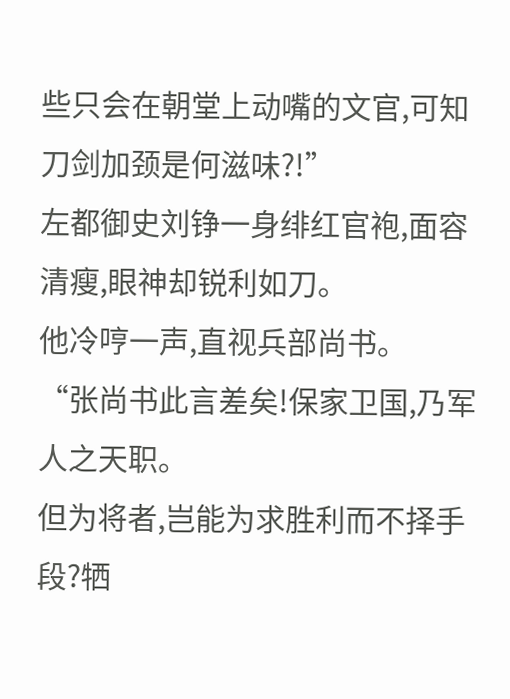些只会在朝堂上动嘴的文官,可知刀剑加颈是何滋味?!”
左都御史刘铮一身绯红官袍,面容清瘦,眼神却锐利如刀。
他冷哼一声,直视兵部尚书。
“张尚书此言差矣!保家卫国,乃军人之天职。
但为将者,岂能为求胜利而不择手段?牺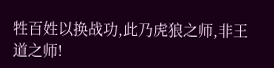牲百姓以换战功,此乃虎狼之师,非王道之师!